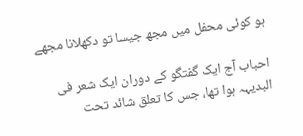ہو کوئی محفل میں مجھ جیسا تو دکھلانا مجھے

احباب آج ایک گفتگو کے دوران ایک شعر فی البدیہہ ہوا تھا، جس کا تعلق شائد تحت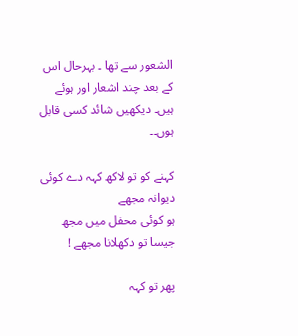الشعور سے تھا ۔ بہرحال اس کے بعد چند اشعار اور ہوئے ہیں۔ دیکھیں شائد کسی قابل ہوں۔۔

کہنے کو تو لاکھ کہہ دے کوئی دیوانہ مجھے
ہو کوئی محفل میں مجھ جیسا تو دکھلانا مجھے !

پھر تو کہہ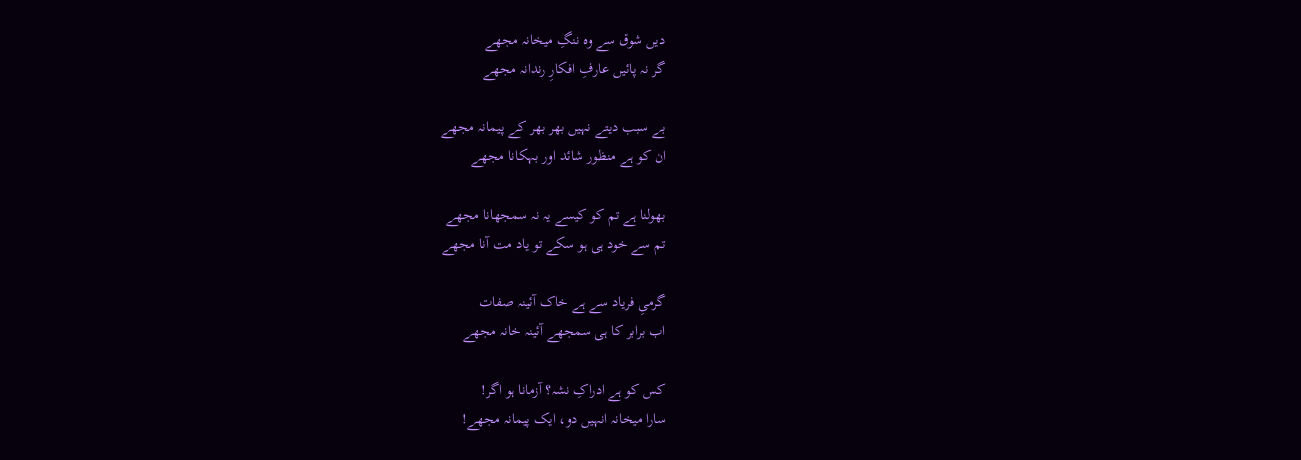دیں شوق سے وہ ننگِ میخانہ مجھے
گر نہ پائیں عارفِ افکارِ رندانہ مجھے

بے سبب دیتے نہیں بھر بھر کے پیمانہ مجھے
ان کو ہے منظور شائد اور بہکانا مجھے

بھولنا ہے تم کو کیسے یہ نہ سمجھانا مجھے
تم سے خود ہی ہو سکے تو یاد مت آنا مجھے

گرمیِ فریاد سے ہے خاک آئینہ صفات
اب برابر کا ہی سمجھے آئینہ خانہ مجھے

کس کو ہے ادراکِ نشہ؟ آزمانا ہو اگر!
سارا میخانہ انہیں دو، ایک پیمانہ مجھے!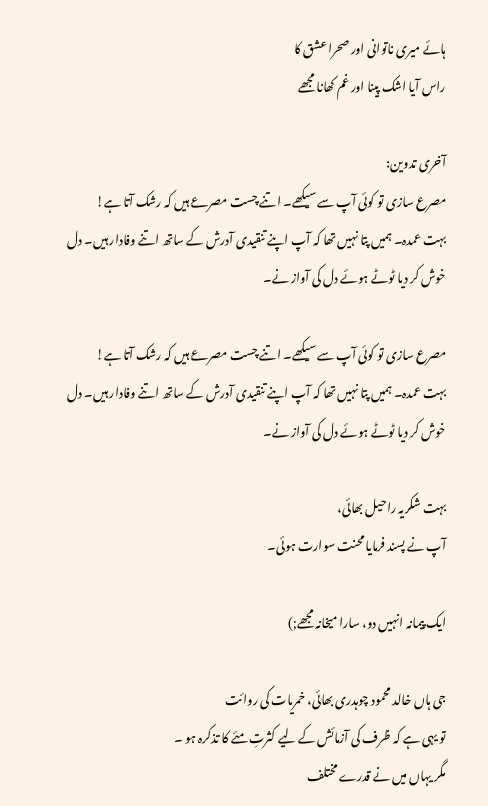ہائے میری ناتوانی اور صحرا عشق کا
راس آیا اشک پینا اور غم کھانا مجھے

آخری تدوین:
مصرع سازی تو کوئی آپ سے سیکھے۔ اتنے چست مصرعے ہیں کہ رشک آتا ہے!
بہت عمدہ۔ ہمیں پتا نہیں تھا کہ آپ اپنے تنقیدی آدرش کے ساتھ اتنے وفادار ہیں۔ دل خوش کر دیا ٹوٹے ہوئے دل کی آواز نے۔

مصرع سازی تو کوئی آپ سے سیکھے۔ اتنے چست مصرعے ہیں کہ رشک آتا ہے!
بہت عمدہ۔ ہمیں پتا نہیں تھا کہ آپ اپنے تنقیدی آدرش کے ساتھ اتنے وفادار ہیں۔ دل خوش کر دیا ٹوٹے ہوئے دل کی آواز نے۔

بہت شکریہ راحیل بھائی،
آپ نے پسند فرمایا محنت سوارت ہوئی۔

ایک پیمانہ انہیں دو، سارا میخانہ مجھے;)

جی ہاں خالد محمود چوہدری بھائی، خمریات کی روائت
تو یہی ہے کہ ظرف کی آزمائش کے لیے کثرتِ مئے کا تذکرہ ہو ۔
مگر یہاں میں نے قدرے مختلف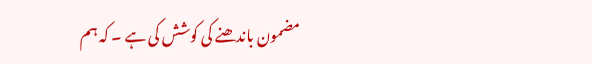مضمون باندھنے کی کوشش کی ہے ۔ کہ ہم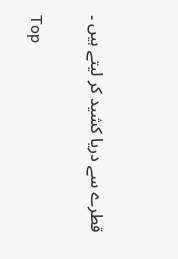قطرے سے دریا کشید کر لیتے ہیں ۔

Top